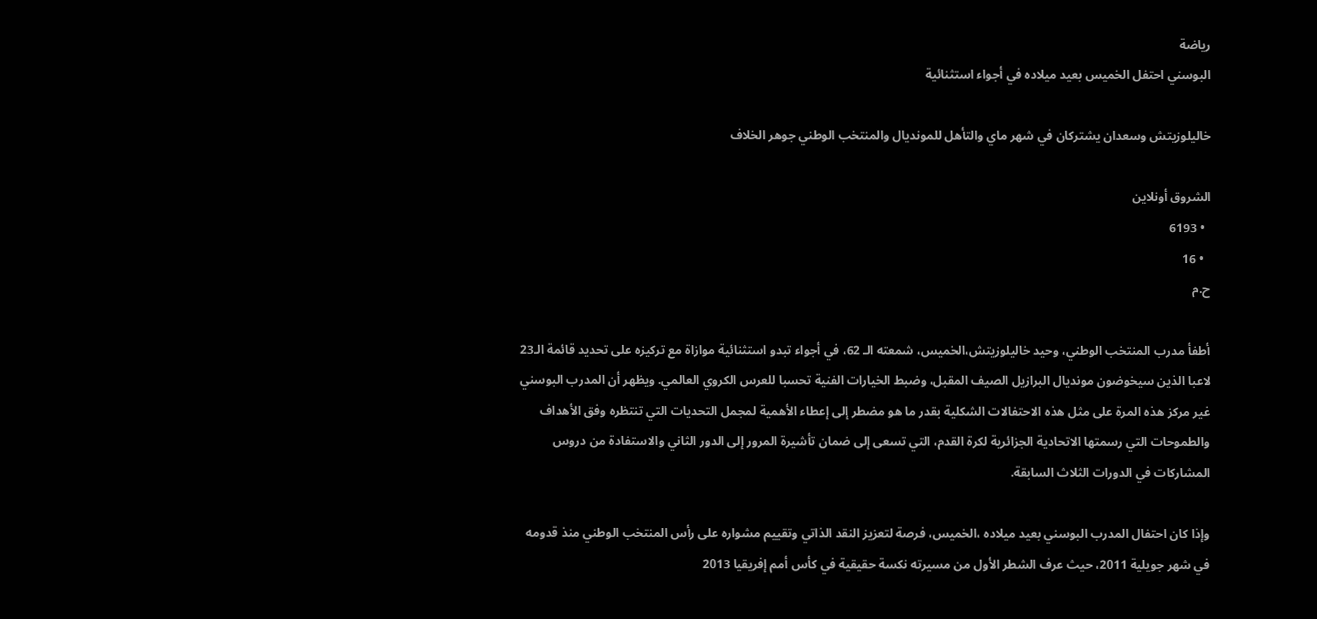رياضة
البوسني احتفل الخميس بعيد ميلاده في أجواء استثنائية

خاليلوزيتش وسعدان يشتركان في شهر ماي والتأهل للمونديال والمنتخب الوطني جوهر الخلاف

الشروق أونلاين
  • 6193
  • 16
ح.م

أطفأ مدرب المنتخب الوطني، وحيد خاليلوزيتش،الخميس، شمعته الـ 62، في أجواء تبدو استثنائية موازاة مع تركيزه على تحديد قائمة الـ23 لاعبا الذين سيخوضون مونديال البرازيل الصيف المقبل، وضبط الخيارات الفنية تحسبا للعرس الكروي العالمي. ويظهر أن المدرب البوسني غير مركز هذه المرة على مثل هذه الاحتفالات الشكلية بقدر ما هو مضطر إلى إعطاء الأهمية لمجمل التحديات التي تنتظره وفق الأهداف والطموحات التي رسمتها الاتحادية الجزائرية لكرة القدم، التي تسعى إلى ضمان تأشيرة المرور إلى الدور الثاني والاستفادة من دروس المشاركات في الدورات الثلاث السابقة.

وإذا كان احتفال المدرب البوسني بعيد ميلاده ،الخميس، فرصة لتعزيز النقد الذاتي وتقييم مشواره على رأس المنتخب الوطني منذ قدومه في شهر جويلية 2011، حيث عرف الشطر الأول من مسيرته نكسة حقيقية في كأس أمم إفريقيا 2013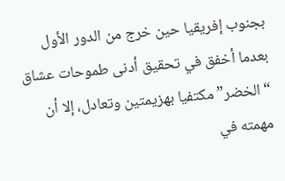بجنوب إفريقيا حين خرج من الدور الأول بعدما أخفق في تحقيق أدنى طموحات عشاق “الخضر” مكتفيا بهزيمتين وتعادل، إلا أن مهمته في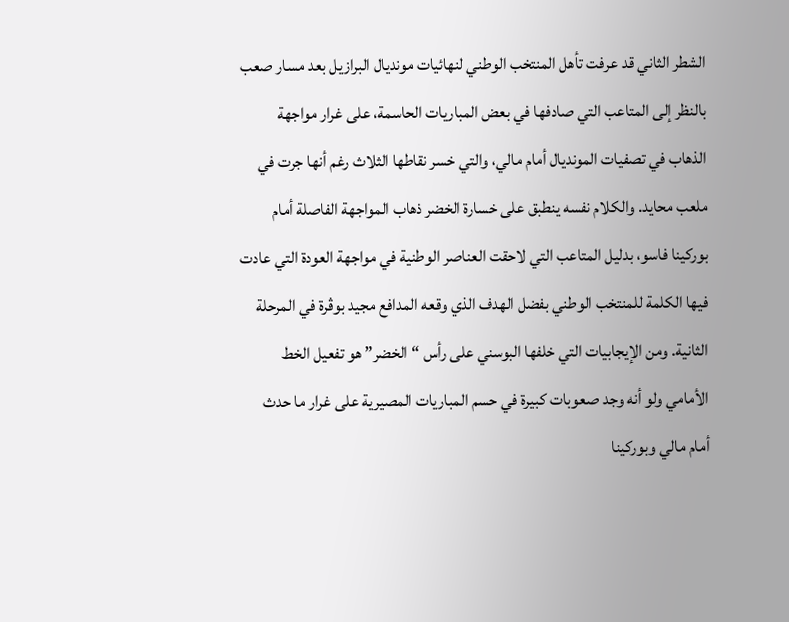الشطر الثاني قد عرفت تأهل المنتخب الوطني لنهائيات مونديال البرازيل بعد مسار صعب بالنظر إلى المتاعب التي صادفها في بعض المباريات الحاسمة، على غرار مواجهة الذهاب في تصفيات المونديال أمام مالي، والتي خسر نقاطها الثلاث رغم أنها جرت في ملعب محايد. والكلام نفسه ينطبق على خسارة الخضر ذهاب المواجهة الفاصلة أمام بوركينا فاسو، بدليل المتاعب التي لاحقت العناصر الوطنية في مواجهة العودة التي عادت فيها الكلمة للمنتخب الوطني بفضل الهدف الذي وقعه المدافع مجيد بوڤرة في المرحلة الثانية. ومن الإيجابيات التي خلفها البوسني على رأس “الخضر” هو تفعيل الخط الأمامي ولو أنه وجد صعوبات كبيرة في حسم المباريات المصيرية على غرار ما حدث أمام مالي وبوركينا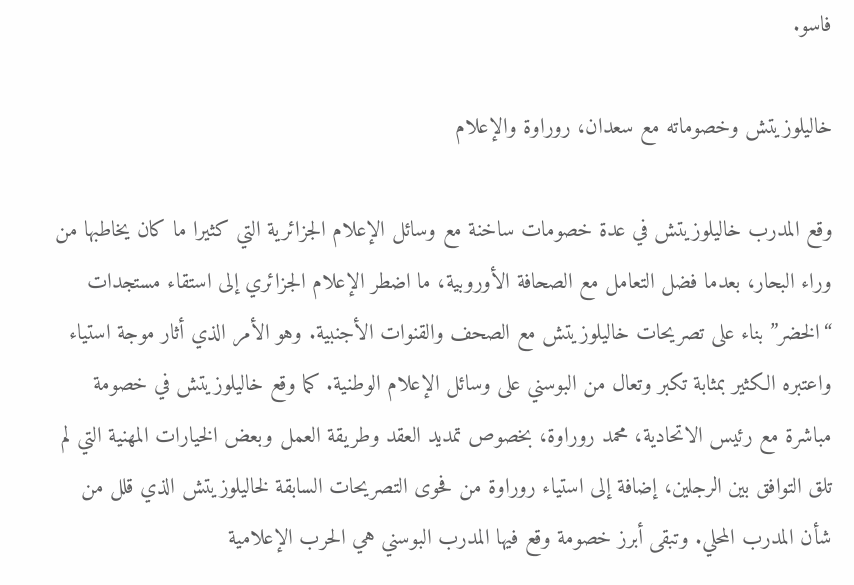فاسو.

خاليلوزيتش وخصوماته مع سعدان، روراوة والإعلام

وقع المدرب خاليلوزيتش في عدة خصومات ساخنة مع وسائل الإعلام الجزائرية التي كثيرا ما كان يخاطبها من وراء البحار، بعدما فضل التعامل مع الصحافة الأوروبية، ما اضطر الإعلام الجزائري إلى استقاء مستجدات “الخضر” بناء على تصريحات خاليلوزيتش مع الصحف والقنوات الأجنبية. وهو الأمر الذي أثار موجة استياء واعتبره الكثير بمثابة تكبر وتعال من البوسني على وسائل الإعلام الوطنية. كما وقع خاليلوزيتش في خصومة مباشرة مع رئيس الاتحادية، محمد روراوة، بخصوص تمديد العقد وطريقة العمل وبعض الخيارات المهنية التي لم تلق التوافق بين الرجلين، إضافة إلى استياء روراوة من فحوى التصريحات السابقة لخاليلوزيتش الذي قلل من شأن المدرب المحلي. وتبقى أبرز خصومة وقع فيها المدرب البوسني هي الحرب الإعلامية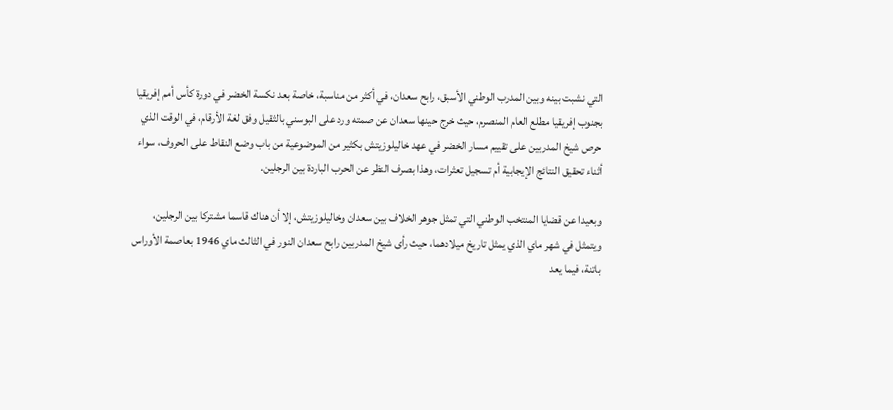التي نشبت بينه وبين المدرب الوطني الأسبق، رابح سعدان، في أكثر من مناسبة، خاصة بعد نكسة الخضر في دورة كأس أمم إفريقيا بجنوب إفريقيا مطلع العام المنصرم، حيث خرج حينها سعدان عن صمته ورد على البوسني بالثقيل وفق لغة الأرقام، في الوقت الذي حرص شيخ المدربين على تقييم مسار الخضر في عهد خاليلوزيتش بكثير من الموضوعية من باب وضع النقاط على الحروف، سواء أثناء تحقيق النتائج الإيجابية أم تسجيل تعثرات، وهذا بصرف النظر عن الحرب الباردة بين الرجلين.

وبعيدا عن قضايا المنتخب الوطني التي تمثل جوهر الخلاف بين سعدان وخاليلوزيتش، إلا أن هناك قاسما مشتركا بين الرجلين، ويتمثل في شهر ماي الذي يمثل تاريخ ميلادهما، حيث رأى شيخ المدربين رابح سعدان النور في الثالث ماي 1946 بعاصمة الأوراس باتنة، فيما يعد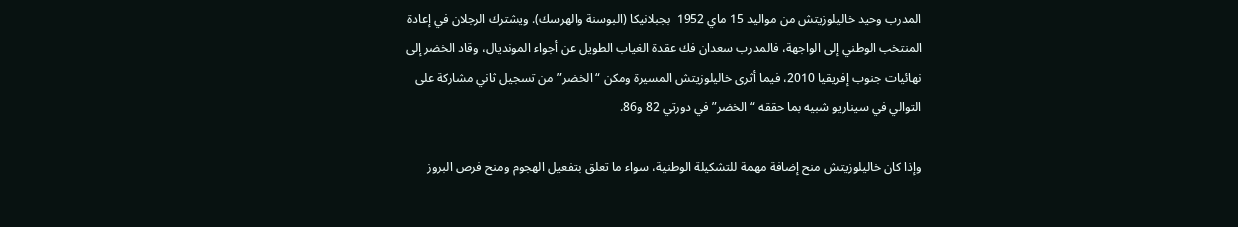المدرب وحيد خاليلوزيتش من مواليد 15 ماي 1952  بجبلانيكا (البوسنة والهرسك). ويشترك الرجلان في إعادة المنتخب الوطني إلى الواجهة، فالمدرب سعدان فك عقدة الغياب الطويل عن أجواء المونديال، وقاد الخضر إلى نهائيات جنوب إفريقيا 2010، فيما أثرى خاليلوزيتش المسيرة ومكن “الخضر” من تسجيل ثاني مشاركة على التوالي في سيناريو شبيه بما حققه “الخضر” في دورتي 82 و86.

وإذا كان خاليلوزيتش منح إضافة مهمة للتشكيلة الوطنية، سواء ما تعلق بتفعيل الهجوم ومنح فرص البروز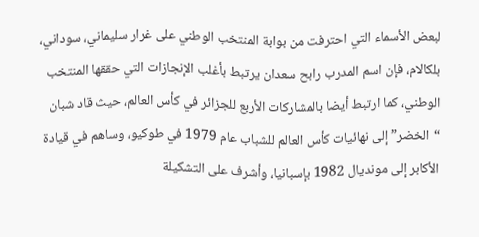لبعض الأسماء التي احترفت من بوابة المنتخب الوطني على غرار سليماني، سوداني، بلكالام، فإن اسم المدرب رابح سعدان يرتبط بأغلب الإنجازات التي حققها المنتخب الوطني، كما ارتبط أيضا بالمشاركات الأربع للجزائر في كأس العالم، حيث قاد شبان “الخضر” إلى نهائيات كأس العالم للشباب عام 1979 في طوكيو، وساهم في قيادة الأكابر إلى مونديال 1982 بإسبانيا، وأشرف على التشكيلة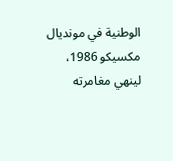الوطنية في مونديال مكسيكو 1986، لينهي مغامرته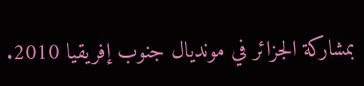بمشاركة الجزائر في مونديال جنوب إفريقيا 2010.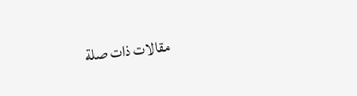مقالات ذات صلة